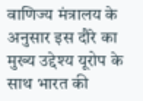वाणिज्य मंत्रालय के अनुसार इस दौरे का मुख्य उद्देश्य यूरोप के साथ भारत की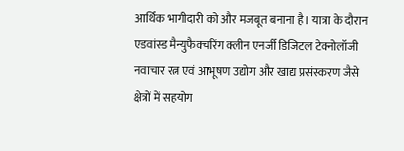आर्थिक भागीदारी को और मजबूत बनाना है। यात्रा के दौरान एडवांस्ड मैन्युफैक्चरिंग क्लीन एनर्जी डिजिटल टेक्नोलॉजी नवाचार रत्न एवं आभूषण उद्योग और खाद्य प्रसंस्करण जैसे क्षेत्रों में सहयोग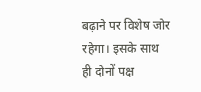बढ़ाने पर विशेष जोर रहेगा। इसके साथ ही दोनों पक्ष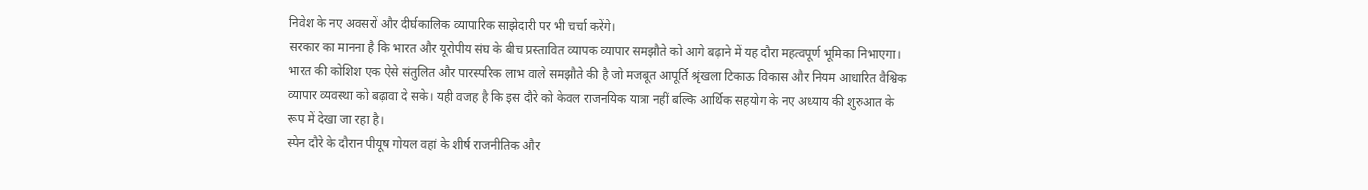निवेश के नए अवसरों और दीर्घकालिक व्यापारिक साझेदारी पर भी चर्चा करेंगे।
सरकार का मानना है कि भारत और यूरोपीय संघ के बीच प्रस्तावित व्यापक व्यापार समझौते को आगे बढ़ाने में यह दौरा महत्वपूर्ण भूमिका निभाएगा। भारत की कोशिश एक ऐसे संतुलित और पारस्परिक लाभ वाले समझौते की है जो मजबूत आपूर्ति श्रृंखला टिकाऊ विकास और नियम आधारित वैश्विक व्यापार व्यवस्था को बढ़ावा दे सके। यही वजह है कि इस दौरे को केवल राजनयिक यात्रा नहीं बल्कि आर्थिक सहयोग के नए अध्याय की शुरुआत के रूप में देखा जा रहा है।
स्पेन दौरे के दौरान पीयूष गोयल वहां के शीर्ष राजनीतिक और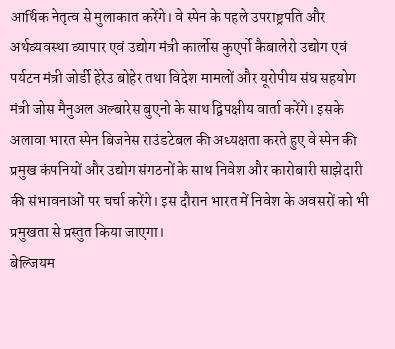आर्थिक नेतृत्व से मुलाकात करेंगे। वे स्पेन के पहले उपराष्ट्रपति और अर्थव्यवस्था व्यापार एवं उद्योग मंत्री कार्लोस कुएर्पो कैबालेरो उद्योग एवं पर्यटन मंत्री जोर्डी हेरेउ बोहेर तथा विदेश मामलों और यूरोपीय संघ सहयोग मंत्री जोस मैनुअल अल्बारेस बुएनो के साथ द्विपक्षीय वार्ता करेंगे। इसके अलावा भारत स्पेन बिजनेस राउंडटेबल की अध्यक्षता करते हुए वे स्पेन की प्रमुख कंपनियों और उद्योग संगठनों के साथ निवेश और कारोबारी साझेदारी की संभावनाओं पर चर्चा करेंगे। इस दौरान भारत में निवेश के अवसरों को भी प्रमुखता से प्रस्तुत किया जाएगा।
बेल्जियम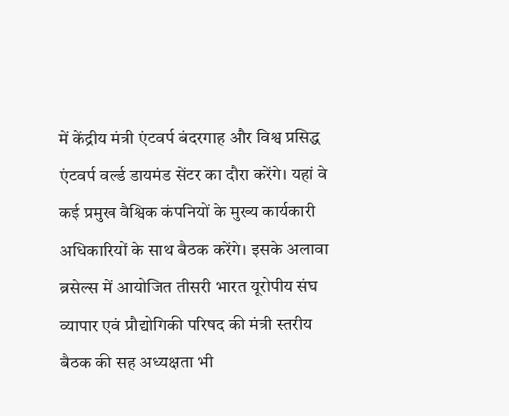में केंद्रीय मंत्री एंटवर्प बंदरगाह और विश्व प्रसिद्ध एंटवर्प वर्ल्ड डायमंड सेंटर का दौरा करेंगे। यहां वे कई प्रमुख वैश्विक कंपनियों के मुख्य कार्यकारी अधिकारियों के साथ बैठक करेंगे। इसके अलावा ब्रसेल्स में आयोजित तीसरी भारत यूरोपीय संघ व्यापार एवं प्रौद्योगिकी परिषद की मंत्री स्तरीय बैठक की सह अध्यक्षता भी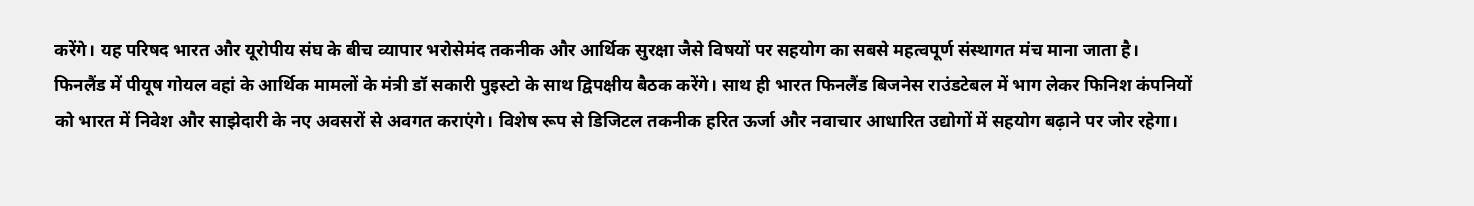करेंगे। यह परिषद भारत और यूरोपीय संघ के बीच व्यापार भरोसेमंद तकनीक और आर्थिक सुरक्षा जैसे विषयों पर सहयोग का सबसे महत्वपूर्ण संस्थागत मंच माना जाता है।
फिनलैंड में पीयूष गोयल वहां के आर्थिक मामलों के मंत्री डॉ सकारी पुइस्टो के साथ द्विपक्षीय बैठक करेंगे। साथ ही भारत फिनलैंड बिजनेस राउंडटेबल में भाग लेकर फिनिश कंपनियों को भारत में निवेश और साझेदारी के नए अवसरों से अवगत कराएंगे। विशेष रूप से डिजिटल तकनीक हरित ऊर्जा और नवाचार आधारित उद्योगों में सहयोग बढ़ाने पर जोर रहेगा।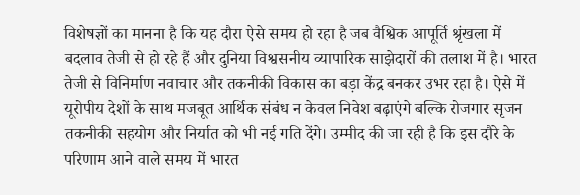विशेषज्ञों का मानना है कि यह दौरा ऐसे समय हो रहा है जब वैश्विक आपूर्ति श्रृंखला में बदलाव तेजी से हो रहे हैं और दुनिया विश्वसनीय व्यापारिक साझेदारों की तलाश में है। भारत तेजी से विनिर्माण नवाचार और तकनीकी विकास का बड़ा केंद्र बनकर उभर रहा है। ऐसे में यूरोपीय देशों के साथ मजबूत आर्थिक संबंध न केवल निवेश बढ़ाएंगे बल्कि रोजगार सृजन तकनीकी सहयोग और निर्यात को भी नई गति देंगे। उम्मीद की जा रही है कि इस दौरे के परिणाम आने वाले समय में भारत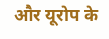और यूरोप के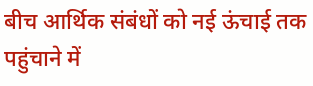बीच आर्थिक संबंधों को नई ऊंचाई तक पहुंचाने में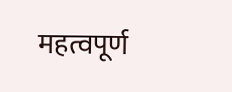महत्वपूर्ण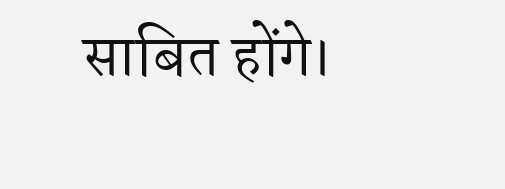साबित होंगे।